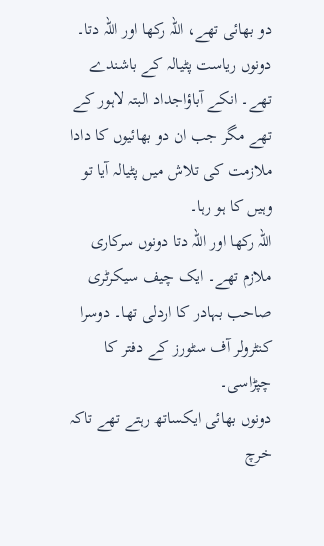دو بھائی تھے، اللہ رکھا اور اللہ دتا۔ دونوں ریاست پٹیالہ کے باشندے تھے۔ انکے آباؤاجداد البتہ لاہور کے تھے مگر جب ان دو بھائیوں کا دادا ملازمت کی تلاش میں پٹیالہ آیا تو وہیں کا ہو رہا۔
اللہ رکھا اور اللہ دتا دونوں سرکاری ملازم تھے۔ ایک چیف سیکرٹری صاحب بہادر کا اردلی تھا۔ دوسرا کنٹرولر آف سٹورز کے دفتر کا چپڑاسی۔
دونوں بھائی ایکساتھ رہتے تھے تاکہ خرچ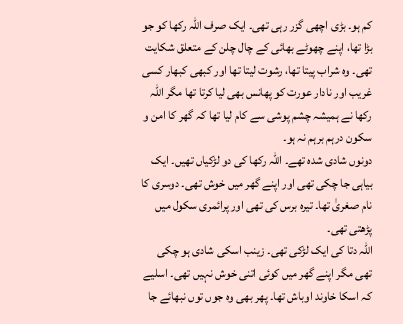کم ہو۔ بڑی اچھی گزر رہی تھی۔ ایک صرف اللہ رکھا کو جو بڑا تھا، اپنے چھوٹے بھائی کے چال چلن کے متعلق شکایت تھی۔ وہ شراب پیتا تھا، رشوت لیتا تھا اور کبھی کبھار کسی غریب اور نادار عورت کو پھانس بھی لیا کرتا تھا مگر اللہ رکھا نے ہمیشہ چشم پوشی سے کام لیا تھا کہ گھر کا امن و سکون درہم برہم نہ ہو۔
دونوں شادی شدہ تھے۔ اللہ رکھا کی دو لڑکیاں تھیں۔ ایک بیاہی جا چکی تھی اور اپنے گھر میں خوش تھی۔ دوسری کا نام صغریٰ تھا۔ تیرہ برس کی تھی اور پرائمری سکول میں پڑھتی تھی۔
اللہ دتا کی ایک لڑکی تھی۔ زینب اسکی شادی ہو چکی تھی مگر اپنے گھر میں کوئی اتنی خوش نہیں تھی۔ اسلیے کہ اسکا خاوند اوباش تھا۔ پھر بھی وہ جوں توں نبھائے جا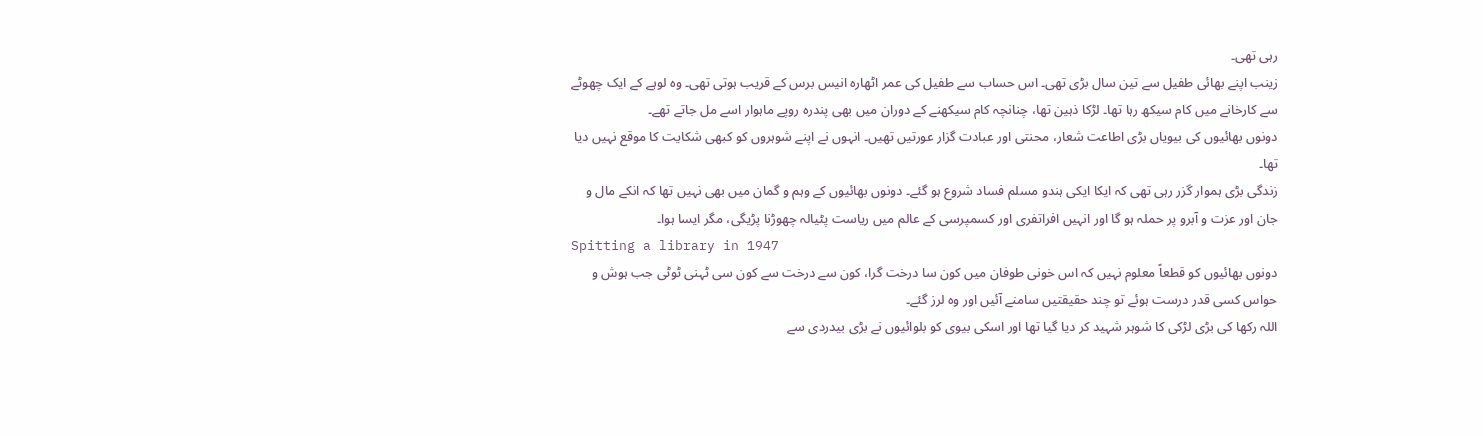رہی تھی۔
زینب اپنے بھائی طفیل سے تین سال بڑی تھی۔ اس حساب سے طفیل کی عمر اٹھارہ انیس برس کے قریب ہوتی تھی۔ وہ لوہے کے ایک چھوٹے سے کارخانے میں کام سیکھ رہا تھا۔ لڑکا ذہین تھا، چنانچہ کام سیکھنے کے دوران میں بھی پندرہ روپے ماہوار اسے مل جاتے تھے۔
دونوں بھائیوں کی بیویاں بڑی اطاعت شعار، محنتی اور عبادت گزار عورتیں تھیں۔ انہوں نے اپنے شوہروں کو کبھی شکایت کا موقع نہیں دیا تھا۔
زندگی بڑی ہموار گزر رہی تھی کہ ایکا ایکی ہندو مسلم فساد شروع ہو گئے۔ دونوں بھائیوں کے وہم و گمان میں بھی نہیں تھا کہ انکے مال و جان اور عزت و آبرو پر حملہ ہو گا اور انہیں افراتفری اور کسمپرسی کے عالم میں ریاست پٹیالہ چھوڑنا پڑیگی، مگر ایسا ہوا۔
Spitting a library in 1947
دونوں بھائیوں کو قطعاً معلوم نہیں کہ اس خونی طوفان میں کون سا درخت گرا، کون سے درخت سے کون سی ٹہنی ٹوٹی جب ہوش و حواس کسی قدر درست ہوئے تو چند حقیقتیں سامنے آئیں اور وہ لرز گئے۔
اللہ رکھا کی بڑی لڑکی کا شوہر شہید کر دیا گیا تھا اور اسکی بیوی کو بلوائیوں نے بڑی بیدردی سے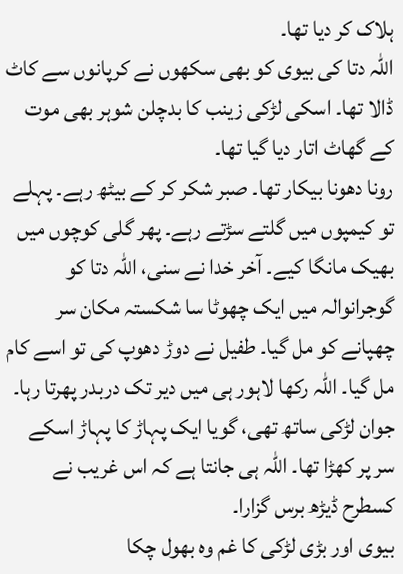ہلاک کر دیا تھا۔
اللہ دتا کی بیوی کو بھی سکھوں نے کرپانوں سے کاٹ ڈالا تھا۔ اسکی لڑکی زینب کا بدچلن شوہر بھی موت کے گھاٹ اتار دیا گیا تھا۔
رونا دھونا بیکار تھا۔ صبر شکر کر کے بیٹھ رہے۔ پہلے تو کیمپوں میں گلتے سڑتے رہے۔ پھر گلی کوچوں میں بھیک مانگا کیے۔ آخر خدا نے سنی، اللہ دتا کو گوجرانوالہ میں ایک چھوٹا سا شکستہ مکان سر چھپانے کو مل گیا۔ طفیل نے دوڑ دھوپ کی تو اسے کام مل گیا۔ اللہ رکھا لاہور ہی میں دیر تک دربدر پھرتا رہا۔ جوان لڑکی ساتھ تھی، گویا ایک پہاڑ کا پہاڑ اسکے سر پر کھڑا تھا۔ اللہ ہی جانتا ہے کہ اس غریب نے کسطرح ڈیڑھ برس گزارا۔
بیوی اور بڑی لڑکی کا غم وہ بھول چکا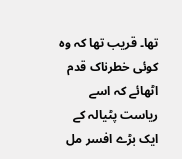تھا۔ قریب تھا کہ وہ کوئی خطرناک قدم اٹھائے کہ اسے ریاست پٹیالہ کے ایک بڑے افسر مل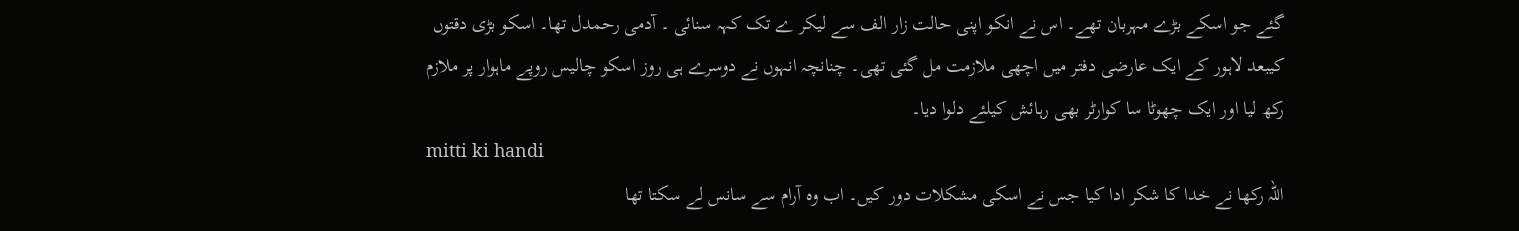گئے جو اسکے بڑے مہربان تھے۔ اس نے انکو اپنی حالت زار الف سے لیکر ے تک کہہ سنائی ۔ آدمی رحمدل تھا۔ اسکو بڑی دقتوں کیبعد لاہور کے ایک عارضی دفتر میں اچھی ملازمت مل گئی تھی۔ چنانچہ انہوں نے دوسرے ہی روز اسکو چالیس روپے ماہوار پر ملازم رکھ لیا اور ایک چھوٹا سا کوارٹر بھی رہائش کیلئے دلوا دیا۔
mitti ki handi
اللہ رکھا نے خدا کا شکر ادا کیا جس نے اسکی مشکلات دور کیں۔ اب وہ آرام سے سانس لے سکتا تھا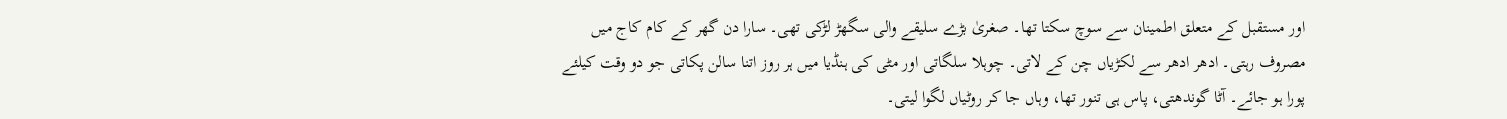اور مستقبل کے متعلق اطمینان سے سوچ سکتا تھا۔ صغریٰ بڑے سلیقے والی سگھڑ لڑکی تھی۔ سارا دن گھر کے کام کاج میں مصروف رہتی۔ ادھر ادھر سے لکڑیاں چن کے لاتی۔ چوہلا سلگاتی اور مٹی کی ہنڈیا میں ہر روز اتنا سالن پکاتی جو دو وقت کیلئے پورا ہو جائے۔ آٹا گوندھتی، پاس ہی تنور تھا، وہاں جا کر روٹیاں لگوا لیتی۔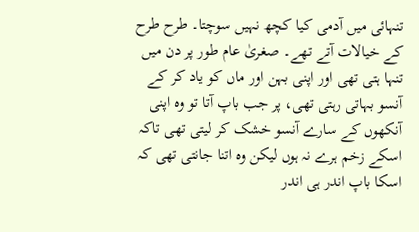تنہائی میں آدمی کیا کچھ نہیں سوچتا۔ طرح طرح کے خیالات آتے تھے۔ صغریٰ عام طور پر دن میں تنہا ہتی تھی اور اپنی بہن اور ماں کو یاد کر کے آنسو بہاتی رہتی تھی، پر جب باپ آتا تو وہ اپنی آنکھوں کے سارے آنسو خشک کر لیتی تھی تاکہ اسکے زخم ہرے نہ ہوں لیکن وہ اتنا جانتی تھی کہ اسکا باپ اندر ہی اندر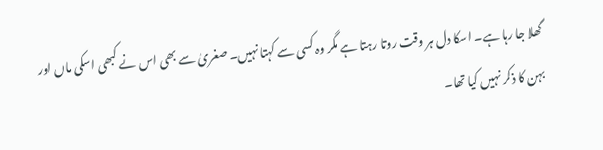گھلا جا رہا ہے۔ اسکا دل ہر وقت روتا رہتا ہے مگر وہ کسی سے کہتا نہیں۔ صغریٰ سے بھی اس نے کبھی اسکی ماں اور بہن کا ذکر نہیں کیا تھا۔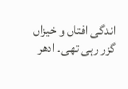اندگی افتاں و خیزاں گزر رہی تھی۔ ادھر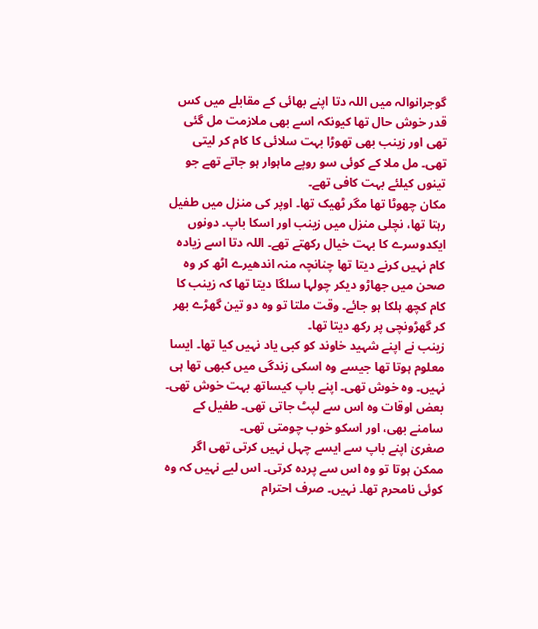گوجرانوالہ میں اللہ دتا اپنے بھائی کے مقابلے میں کس قدر خوش حال تھا کیونکہ اسے بھی ملازمت مل گئی تھی اور زینب بھی تھوڑا بہت سلائی کا کام کر لیتی تھی۔ مل ملا کے کوئی سو روپے ماہوار ہو جاتے تھے جو تینوں کیلئے بہت کافی تھے۔
مکان چھوٹا تھا مگر ٹھیک تھا۔ اوپر کی منزل میں طفیل رہتا تھا، نچلی منزل میں زینب اور اسکا باپ۔ دونوں ایکدوسرے کا بہت خیال رکھتے تھے۔ اللہ دتا اسے زیادہ کام نہیں کرنے دیتا تھا چنانچہ منہ اندھیرے اٹھ کر وہ صحن میں جھاڑو دیکر چولہا سلگا دیتا تھا کہ زینب کا کام کچھ ہلکا ہو جائے۔ وقت ملتا تو وہ دو تین گھڑے بھر کر گھڑونچی پر رکھ دیتا تھا۔
زینب نے اپنے شہید خاوند کو کبی یاد نہیں کیا تھا۔ ایسا معلوم ہوتا تھا جیسے وہ اسکی زندگی میں کبھی تھا ہی نہیں۔ وہ خوش تھی۔ اپنے باپ کیساتھ بہت خوش تھی۔ بعض اوقات وہ اس سے لپٹ جاتی تھی۔ طفیل کے سامنے بھی، اور اسکو خوب چومتی تھی۔
صغریٰ اپنے باپ سے ایسے چہل نہیں کرتی تھی اگر ممکن ہوتا تو وہ اس سے پردہ کرتی۔ اس لیے نہیں کہ وہ کوئی نامحرم تھا۔ نہیں۔ صرف احترام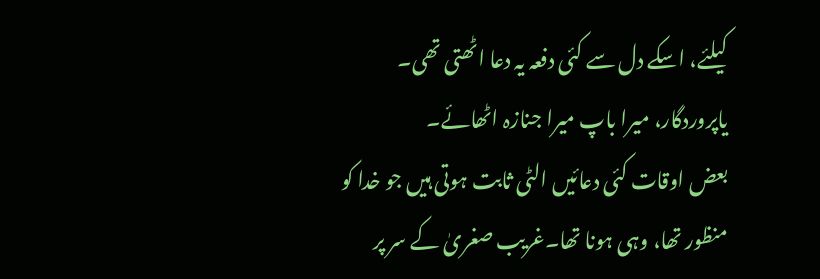کیلئے، اسکے دل سے کئی دفعہ یہ دعا اٹھتی تھی۔ یاپروردگار، میرا باپ میرا جنازہ اٹھائے۔
بعض اوقات کئی دعائیں الٹی ثابت ہوتی ہیں جو خدا کو منظور تھا، وہی ہونا تھا۔غریب صغریٰ کے سر پر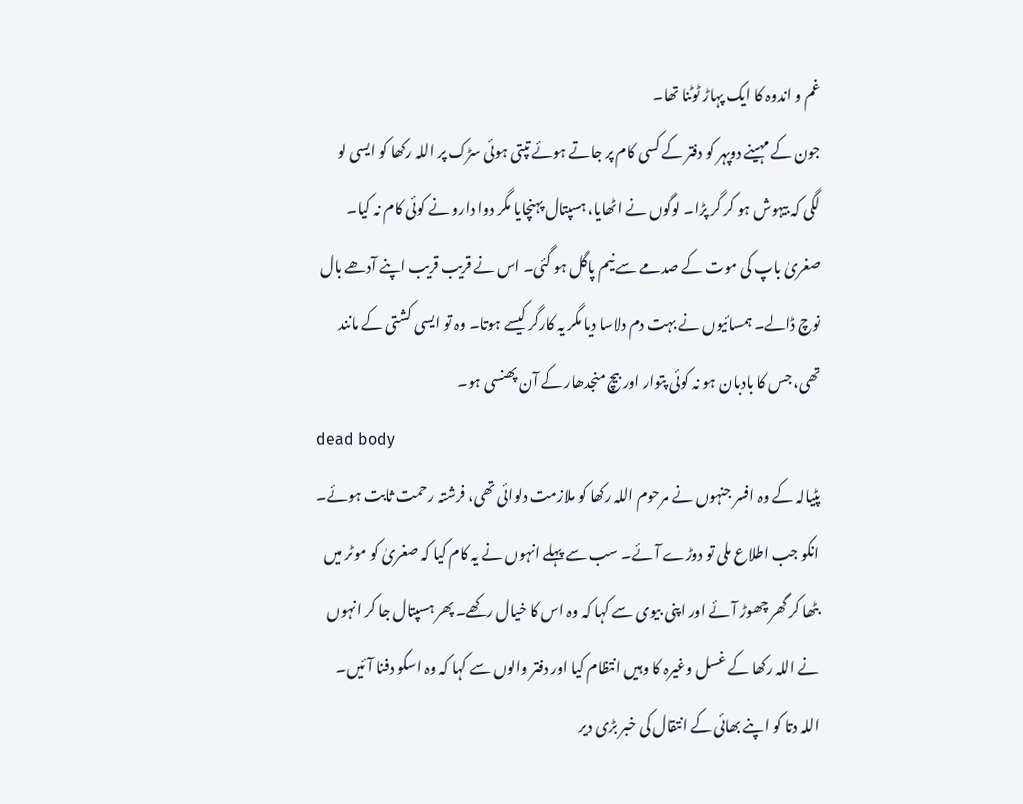غم و اندوہ کا ایک پہاڑ ٹوٹنا تھا۔
جون کے مہینے دوپہر کو دفتر کے کسی کام پر جاتے ہوئے تپتی ہوئی سڑک پر اللہ رکھا کو ایسی لو لگی کہ بیہوش ہو کر گر پڑا۔ لوگوں نے اٹھایا، ہسپتال پہنچایا مگر دوا دارو نے کوئی کام نہ کیا۔
صغریٰ باپ کی موت کے صدمے سے نیم پاگل ہو گئی۔ اس نے قریب قریب اپنے آدھے بال نوچ ڈالے۔ ہمسائیوں نے بہت دم دلاسا دیا مگر یہ کارگر کیسے ہوتا۔ وہ تو ایسی کشتی کے مانند تھی، جس کا بادبان ہو نہ کوئی پتوار اور بیچ منجدھار کے آن پھنسی ہو۔
dead body
پٹیالہ کے وہ افسر جنہوں نے مرحوم اللہ رکھا کو ملازمت دلوائی تھی، فرشتہ رحمت ثابت ہوئے۔ انکو جب اطلاع ملی تو دوڑے آئے۔ سب سے پہلے انہوں نے یہ کام کیا کہ صغریٰ کو موٹر میں بٹھا کر گھر چھوڑ آئے اور اپنی بیوی سے کہا کہ وہ اس کا خیال رکھے۔ پھر ہسپتال جا کر انہوں نے اللہ رکھا کے غسل وغیرہ کا وہیں انتظام کیا اور دفتر والوں سے کہا کہ وہ اسکو دفنا آئیں۔
اللہ دتا کو اپنے بھائی کے انتقال کی خبر بڑی دیر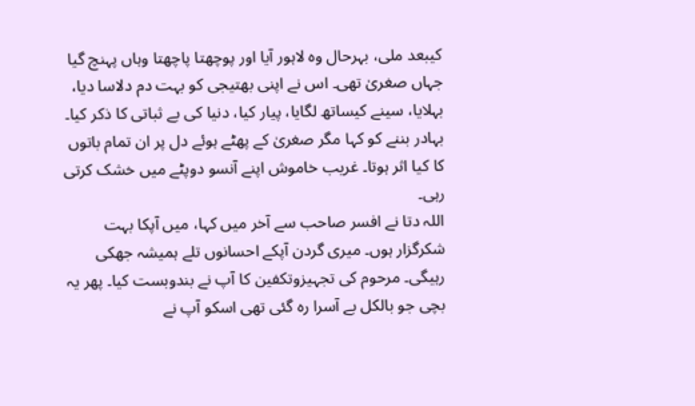کیبعد ملی، بہرحال وہ لاہور آیا اور پوچھتا پاچھتا وہاں پہنچ گیا جہاں صغریٰ تھی۔ اس نے اپنی بھتیجی کو بہت دم دلاسا دیا، بہلایا، سینے کیساتھ لگایا، پیار کیا، دنیا کی بے ثباتی کا ذکر کیا۔ بہادر بننے کو کہا مگر صغریٰ کے پھٹے ہوئے دل پر ان تمام باتوں کا کیا اثر ہوتا۔ غریب خاموش اپنے آنسو دوپٹے میں خشک کرتی رہی۔
اللہ دتا نے افسر صاحب سے آخر میں کہا، میں آپکا بہت شکرگزار ہوں۔ میری گردن آپکے احسانوں تلے ہمیشہ جھکی رہیگی۔ مرحوم کی تجہیزوتکفین کا آپ نے بندوبست کیا۔ پھر یہ بچی جو بالکل بے آسرا رہ گئی تھی اسکو آپ نے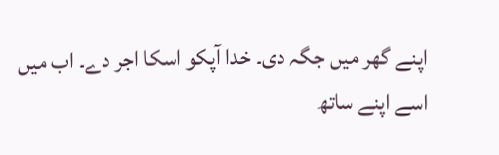اپنے گھر میں جگہ دی۔ خدا آپکو اسکا اجر دے۔ اب میں اسے اپنے ساتھ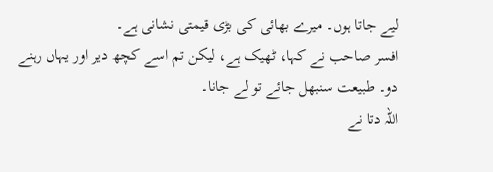لیے جاتا ہوں۔ میرے بھائی کی بڑی قیمتی نشانی ہے۔
افسر صاحب نے کہا، ٹھیک ہے، لیکن تم اسے کچھ دیر اور یہاں رہنے دو۔ طبیعت سنبھل جائے تو لے جانا۔
اللہ دتا نے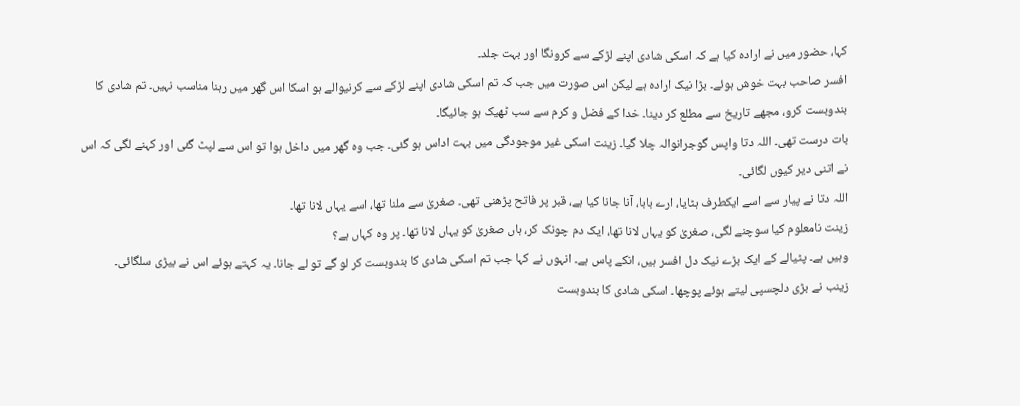کہا، حضور میں نے ارادہ کیا ہے کہ اسکی شادی اپنے لڑکے سے کرونگا اور بہت جلد۔
افسر صاحب بہت خوش ہوئے۔ بڑا نیک ارادہ ہے لیکن اس صورت میں جب کہ تم اسکی شادی اپنے لڑکے سے کرنیوالے ہو اسکا اس گھر میں رہنا مناسب نہیں۔ تم شادی کا بندوبست کرو، مجھے تاریخ سے مطلع کر دینا۔ خدا کے فضل و کرم سے سب ٹھیک ہو جائیگا۔
بات درست تھی۔ اللہ دتا واپس گوجرانوالہ چلا گیا۔ زینت اسکی غیر موجودگی میں بہت اداس ہو گئی۔ جب وہ گھر میں داخل ہوا تو اس سے لپٹ گئی اور کہنے لگی کہ اس نے اتنی دیر کیوں لگائی۔
اللہ دتا نے پیار سے اسے ایکطرف ہٹایا، ارے بابا، آنا جانا کیا ہے، قبر پر فاتح پڑھنی تھی۔ صغریٰ سے ملنا تھا، اسے یہاں لانا تھا۔
زینت نامعلوم کیا سوچنے لگی، صغریٰ کو یہاں لانا تھا، ایک دم چونک کر، ہاں صغریٰ کو یہاں لانا تھا۔ پر وہ کہاں ہے؟
وہیں ہے۔ پٹیالے کے ایک بڑے نیک دل افسر ہیں، انکے پاس ہے۔ انہوں نے کہا جب تم اسکی شادی کا بندوبست کر لو گے تو لے جانا۔ یہ کہتے ہوئے اس نے بیڑی سلگائی۔
زینب نے بڑی دلچسپی لیتے ہوئے پوچھا۔ اسکی شادی کا بندوبست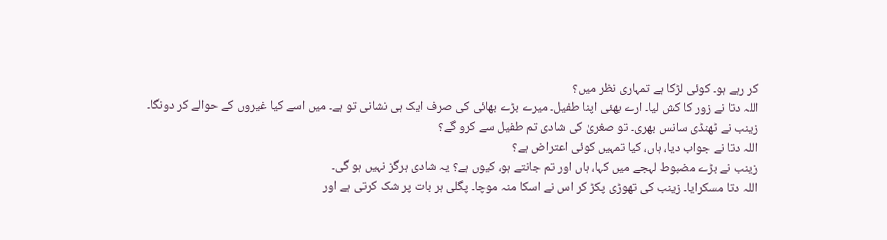کر رہے ہو۔ کوئی لڑکا ہے تمہاری نظر میں؟
اللہ دتا نے زور کا کش لیا۔ ارے بھئی اپنا طفیل۔ میرے بڑے بھائی کی صرف ایک ہی نشانی تو ہے۔ میں اسے کیا غیروں کے حوالے کر دونگا۔
زینب نے ٹھنڈی سانس بھری۔ تو صغریٰ کی شادی تم طفیل سے کرو گے؟
اللہ دتا نے جواب دیا، ہاں، کیا تمہیں کوئی اعتراض ہے؟
زینب نے بڑے مضبوط لہجے میں کہا، ہاں اور تم جانتے ہو، کیوں ہے؟ یہ شادی ہرگز نہیں ہو گی۔
اللہ دتا مسکرایا۔ زینب کی تھوڑی پکڑ کر اس نے اسکا منہ موچا۔ پگلی ہر بات پر شک کرتی ہے اور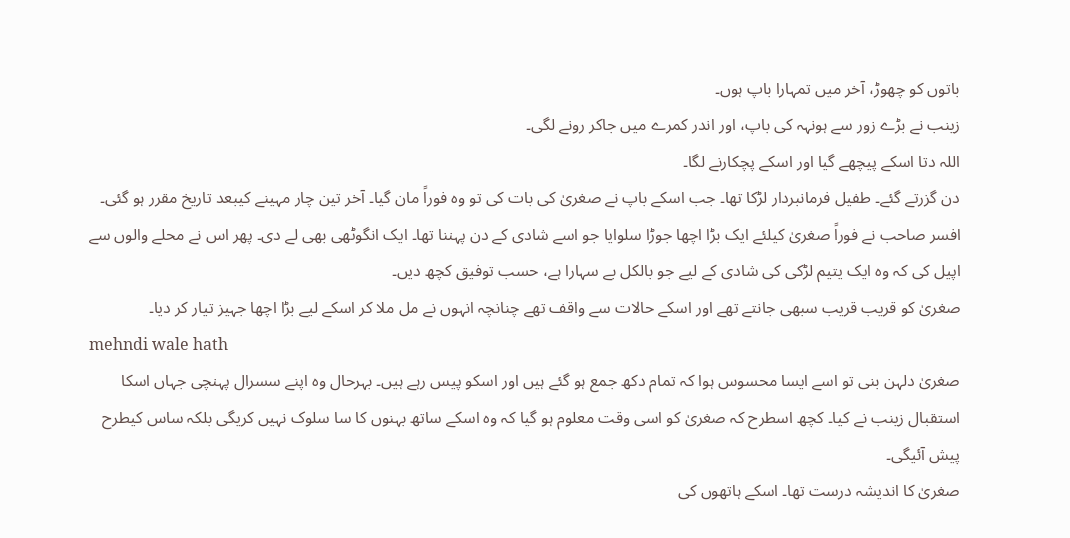باتوں کو چھوڑ، آخر میں تمہارا باپ ہوں۔
زینب نے بڑے زور سے ہونہہ کی باپ، اور اندر کمرے میں جاکر رونے لگی۔
اللہ دتا اسکے پیچھے گیا اور اسکے پچکارنے لگا۔
دن گزرتے گئے۔ طفیل فرمانبردار لڑکا تھا۔ جب اسکے باپ نے صغریٰ کی بات کی تو وہ فوراً مان گیا۔ آخر تین چار مہینے کیبعد تاریخ مقرر ہو گئی۔ افسر صاحب نے فوراً صغریٰ کیلئے ایک بڑا اچھا جوڑا سلوایا جو اسے شادی کے دن پہننا تھا۔ ایک انگوٹھی بھی لے دی۔ پھر اس نے محلے والوں سے اپیل کی کہ وہ ایک یتیم لڑکی کی شادی کے لیے جو بالکل بے سہارا ہے، حسب توفیق کچھ دیں۔
صغریٰ کو قریب قریب سبھی جانتے تھے اور اسکے حالات سے واقف تھے چنانچہ انہوں نے مل ملا کر اسکے لیے بڑا اچھا جہیز تیار کر دیا۔
mehndi wale hath
صغریٰ دلہن بنی تو اسے ایسا محسوس ہوا کہ تمام دکھ جمع ہو گئے ہیں اور اسکو پیس رہے ہیں۔ بہرحال وہ اپنے سسرال پہنچی جہاں اسکا استقبال زینب نے کیا۔ کچھ اسطرح کہ صغریٰ کو اسی وقت معلوم ہو گیا کہ وہ اسکے ساتھ بہنوں کا سا سلوک نہیں کریگی بلکہ ساس کیطرح پیش آئیگی۔
صغریٰ کا اندیشہ درست تھا۔ اسکے ہاتھوں کی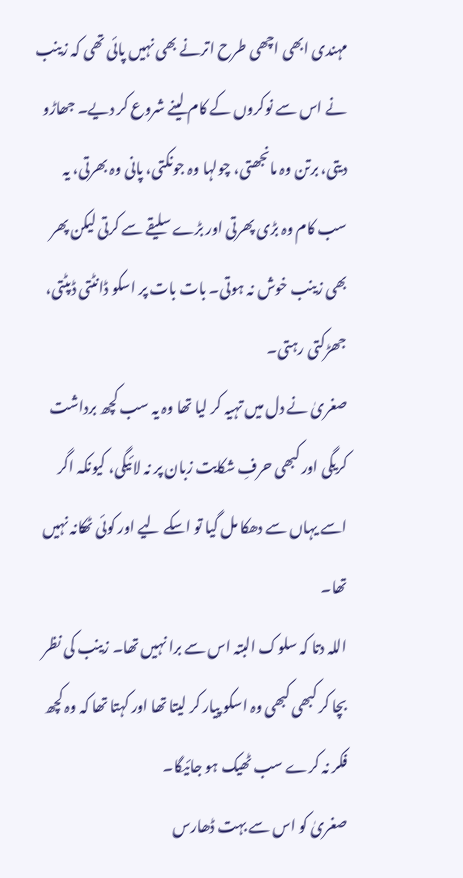مہندی ابھی اچھی طرح اترنے بھی نہیں پائی تھی کہ زینب نے اس سے نوکروں کے کام لینے شروع کر دیے۔ جھاڑو دیتی، برتن وہ مانجھتی، چولہا وہ جونکتی، پانی وہ بھرتی، یہ سب کام وہ بڑی پھرتی اور بڑے سلیقے سے کرتی لیکن پھر بھی زینب خوش نہ ہوتی۔ بات بات پر اسکو ڈانٹتی ڈپٹتی، جھڑکتی رہتی۔
صغریٰ نے دل میں تہیہ کر لیا تھا وہ یہ سب کچھ برداشت کریگی اور کبھی حرفِ شکایت زبان پر نہ لائیگی، کیونکہ اگر اسے یہاں سے دھکا مل گیا تو اسکے لیے اور کوئی ٹھکانہ نہیں تھا۔
اللہ دتا کہ سلوک البتہ اس سے برا نہیں تھا۔ زینب کی نظر بچا کر کبھی کبھی وہ اسکو پیار کر لیتا تھا اور کہتا تھا کہ وہ کچھ فکر نہ کرے سب ٹھیک ہو جائیگا۔
صغریٰ کو اس سے بہت ڈھارس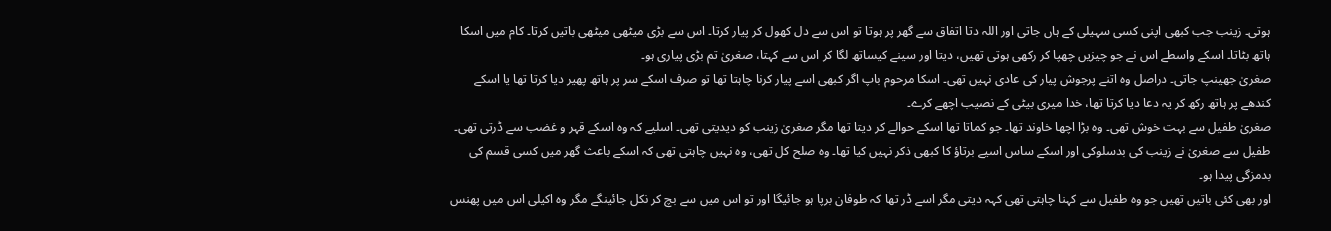ہوتی۔ زینب جب کبھی اپنی کسی سہیلی کے ہاں جاتی اور اللہ دتا اتفاق سے گھر پر ہوتا تو اس سے دل کھول کر پیار کرتا۔ اس سے بڑی میٹھی میٹھی باتیں کرتا۔ کام میں اسکا ہاتھ بٹاتا۔ اسکے واسطے اس نے جو چیزیں چھپا کر رکھی ہوتی تھیں، دیتا اور سینے کیساتھ لگا کر اس سے کہتا، صغریٰ تم بڑی پیاری ہو۔
صغریٰ جھینپ جاتی۔ دراصل وہ اتنے پرجوش پیار کی عادی نہیں تھی۔ اسکا مرحوم باپ اگر کبھی اسے پیار کرنا چاہتا تھا تو صرف اسکے سر پر ہاتھ پھیر دیا کرتا تھا یا اسکے کندھے پر ہاتھ رکھ کر یہ دعا دیا کرتا تھا، خدا میری بیٹی کے نصیب اچھے کرے۔
صغریٰ طفیل سے بہت خوش تھی۔ وہ بڑا اچھا خاوند تھا۔ جو کماتا تھا اسکے حوالے کر دیتا تھا مگر صغریٰ زینب کو دیدیتی تھی۔ اسلیے کہ وہ اسکے قہر و غضب سے ڈرتی تھی۔
طفیل سے صغریٰ نے زینب کی بدسلوکی اور اسکے ساس اسیے برتاؤ کا کبھی ذکر نہیں کیا تھا۔ وہ صلح کل تھی، وہ نہیں چاہتی تھی کہ اسکے باعث گھر میں کسی قسم کی بدمزگی پیدا ہو۔
اور بھی کئی باتیں تھیں جو وہ طفیل سے کہنا چاہتی تھی کہہ دیتی مگر اسے ڈر تھا کہ طوفان برپا ہو جائیگا اور تو اس میں سے بچ کر نکل جائینگے مگر وہ اکیلی اس میں پھنس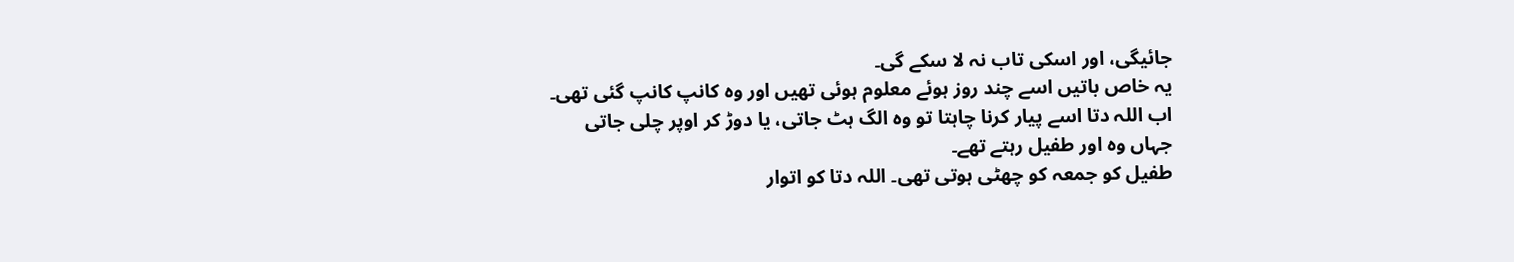جائیگی، اور اسکی تاب نہ لا سکے گی۔
یہ خاص باتیں اسے چند روز ہوئے معلوم ہوئی تھیں اور وہ کانپ کانپ گئی تھی۔ اب اللہ دتا اسے پیار کرنا چاہتا تو وہ الگ ہٹ جاتی، یا دوڑ کر اوپر چلی جاتی جہاں وہ اور طفیل رہتے تھے۔
طفیل کو جمعہ کو چھٹی ہوتی تھی۔ اللہ دتا کو اتوار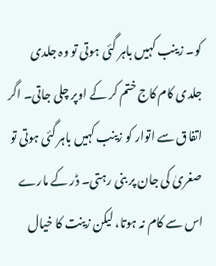کو۔ زینب کہیں باہر گئی ہوتی تو وہ جلدی جلدی کام کاج ختم کر کے اوپر چلی جاتی۔ اگر اتفاق سے اتوار کو زینب کہیں باہر گئی ہوتی تو صغریٰ کی جان پر بنی رہتی۔ ڈر کے مارے اس سے کام نہ ہوتا، لیکن زینت کا خیال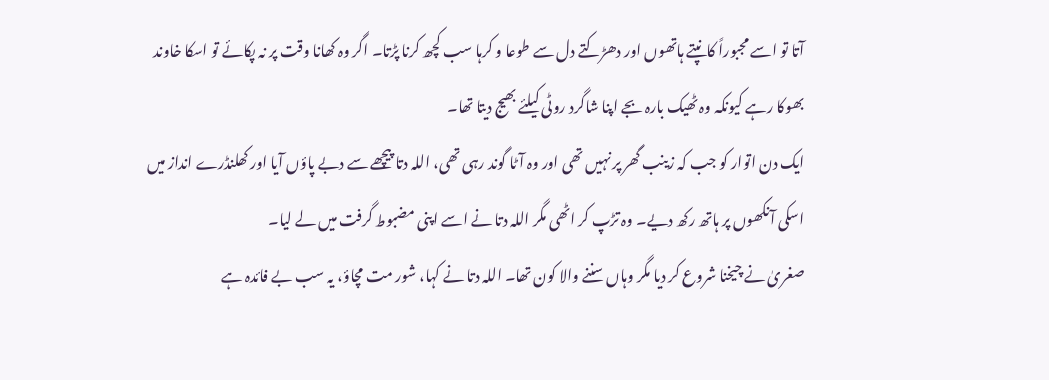آتا تو اسے مجبوراً کانپتے ہاتھوں اور دھڑکتے دل سے طوعا و کرہا سب کچھ کرنا پڑتا۔ اگر وہ کھانا وقت پر نہ پکائے تو اسکا خاوند بھوکا رہے کیونکہ وہ ٹھیک بارہ بجے اپنا شاگرد روٹی کیلئے بھیج دیتا تھا۔
ایک دن اتوار کو جب کہ زینب گھر پر نہیں تھی اور وہ آٹا گوند رہی تھی، اللہ دتا پیچھے سے دبے پاؤں آیا اور کھلنڈرے انداز میں اسکی آنکھوں پر ہاتھ رکھ دیے۔ وہ تڑپ کر اٹھی مگر اللہ دتا نے اسے اپنی مضبوط گرفت میں لے لیا۔
صغریٰ نے چیخنا شروع کر دیا مگر وہاں سننے والا کون تھا۔ اللہ دتا نے کہا، شور مت مچاؤ، یہ سب بے فائدہ ہے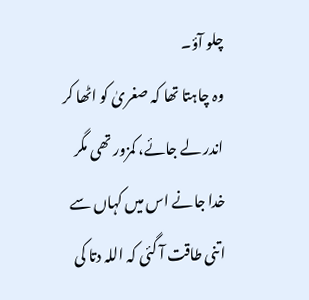چلو آؤ۔
وہ چاہتا تھا کہ صغریٰ کو اٹھا کر اندر لے جائے، کمزور تھی مگر خدا جانے اس میں کہاں سے اتنی طاقت آ گئی کہ اللہ دتا کی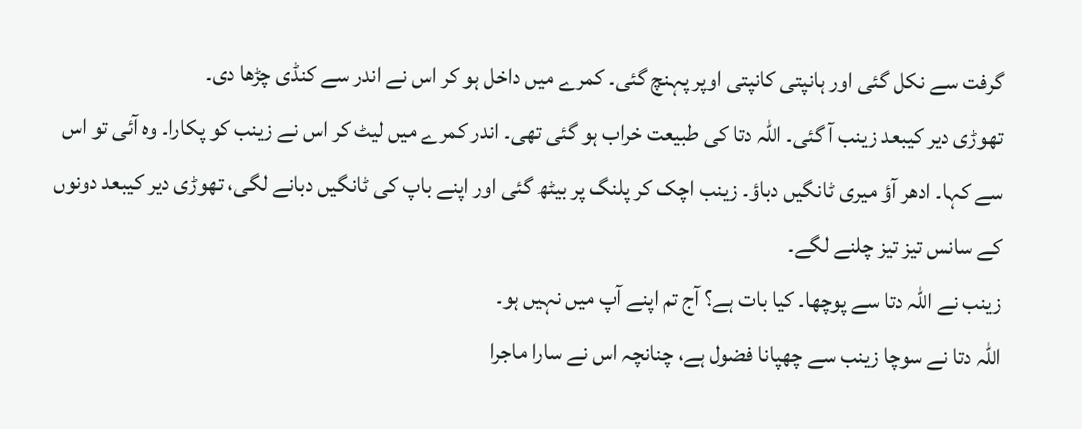گرفت سے نکل گئی اور ہانپتی کانپتی اوپر پہنچ گئی۔ کمرے میں داخل ہو کر اس نے اندر سے کنڈی چڑھا دی۔
تھوڑی دیر کیبعد زینب آ گئی۔ اللہ دتا کی طبیعت خراب ہو گئی تھی۔ اندر کمرے میں لیٹ کر اس نے زینب کو پکارا۔ وہ آئی تو اس سے کہا۔ ادھر آؤ میری ٹانگیں دباؤ۔ زینب اچک کر پلنگ پر بیٹھ گئی اور اپنے باپ کی ٹانگیں دبانے لگی، تھوڑی دیر کیبعد دونوں کے سانس تیز تیز چلنے لگے۔
زینب نے اللہ دتا سے پوچھا۔ کیا بات ہے؟ آج تم اپنے آپ میں نہیں ہو۔
اللہ دتا نے سوچا زینب سے چھپانا فضول ہے، چنانچہ اس نے سارا ماجرا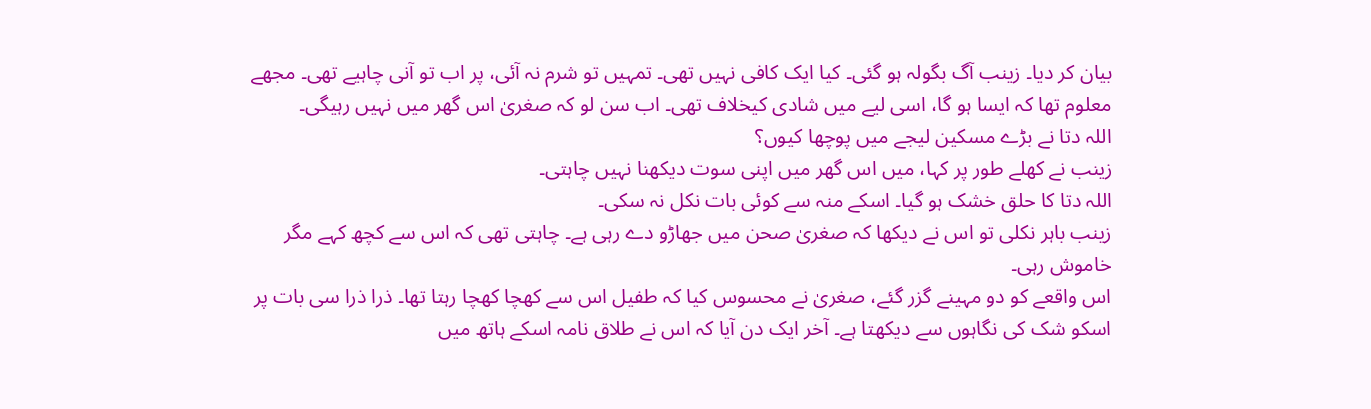بیان کر دیا۔ زینب آگ بگولہ ہو گئی۔ کیا ایک کافی نہیں تھی۔ تمہیں تو شرم نہ آئی، پر اب تو آنی چاہیے تھی۔ مجھے معلوم تھا کہ ایسا ہو گا، اسی لیے میں شادی کیخلاف تھی۔ اب سن لو کہ صغریٰ اس گھر میں نہیں رہیگی۔
اللہ دتا نے بڑے مسکین لیجے میں پوچھا کیوں؟
زینب نے کھلے طور پر کہا، میں اس گھر میں اپنی سوت دیکھنا نہیں چاہتی۔
اللہ دتا کا حلق خشک ہو گیا۔ اسکے منہ سے کوئی بات نکل نہ سکی۔
زینب باہر نکلی تو اس نے دیکھا کہ صغریٰ صحن میں جھاڑو دے رہی ہے۔ چاہتی تھی کہ اس سے کچھ کہے مگر خاموش رہی۔
اس واقعے کو دو مہینے گزر گئے، صغریٰ نے محسوس کیا کہ طفیل اس سے کھچا کھچا رہتا تھا۔ ذرا ذرا سی بات پر اسکو شک کی نگاہوں سے دیکھتا ہے۔ آخر ایک دن آیا کہ اس نے طلاق نامہ اسکے ہاتھ میں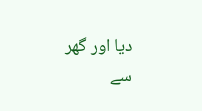دیا اور گھر سے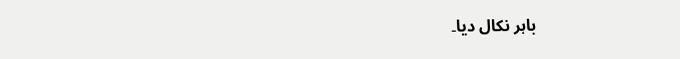باہر نکال دیا۔